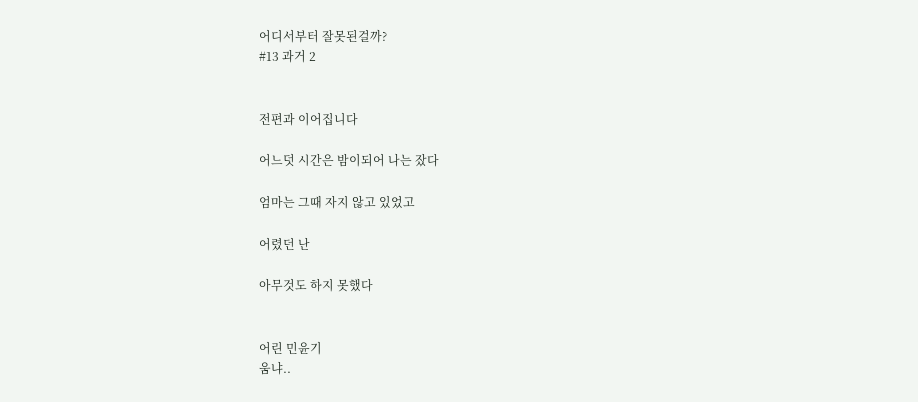어디서부터 잘못된걸까?
#13 과거 2


전편과 이어집니다

어느덧 시간은 밤이되어 나는 잤다

엄마는 그때 자지 않고 있었고

어렸던 난

아무것도 하지 못했다


어린 민윤기
움냐..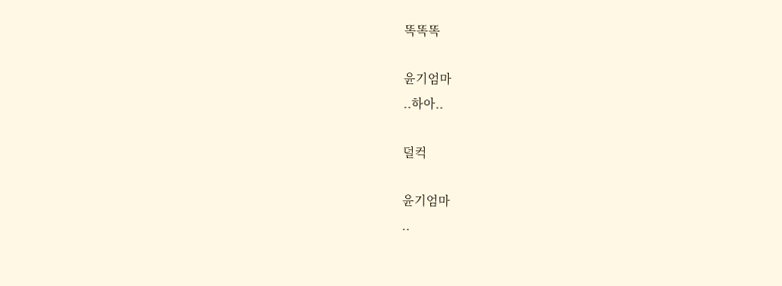똑똑똑

윤기엄마
..하아..

덜컥

윤기엄마
..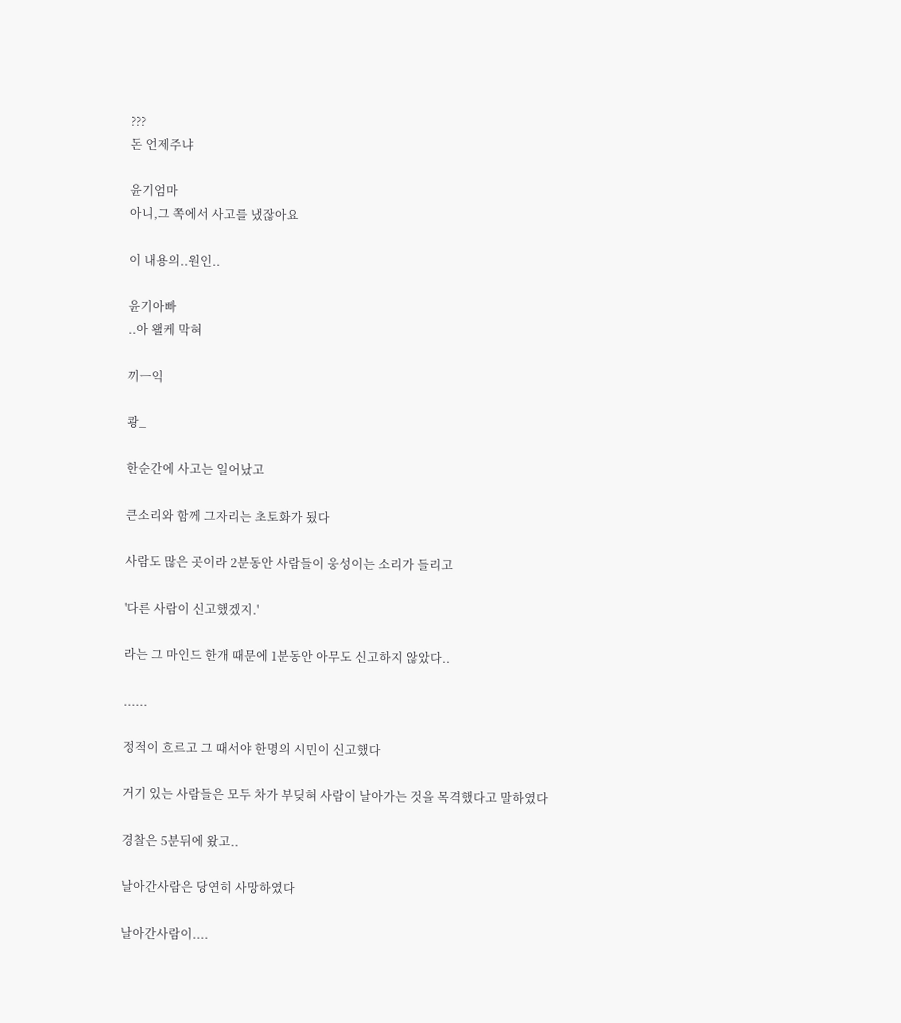???
돈 언제주냐

윤기엄마
아니,그 쪽에서 사고를 냈잖아요

이 내용의..원인..

윤기아빠
..아 왤케 막혀

끼ㅡ익

쾅_

한순간에 사고는 일어났고

큰소리와 함께 그자리는 초토화가 됬다

사람도 많은 곳이라 2분동안 사람들이 웅성이는 소리가 들리고

'다른 사람이 신고했겠지.'

라는 그 마인드 한개 때문에 1분동안 아무도 신고하지 않았다..

......

정적이 흐르고 그 때서야 한명의 시민이 신고했다

거기 있는 사람들은 모두 차가 부딪혀 사람이 날아가는 것을 목격했다고 말하였다

경찰은 5분뒤에 왔고..

날아간사람은 당연히 사망하였다

날아간사람이....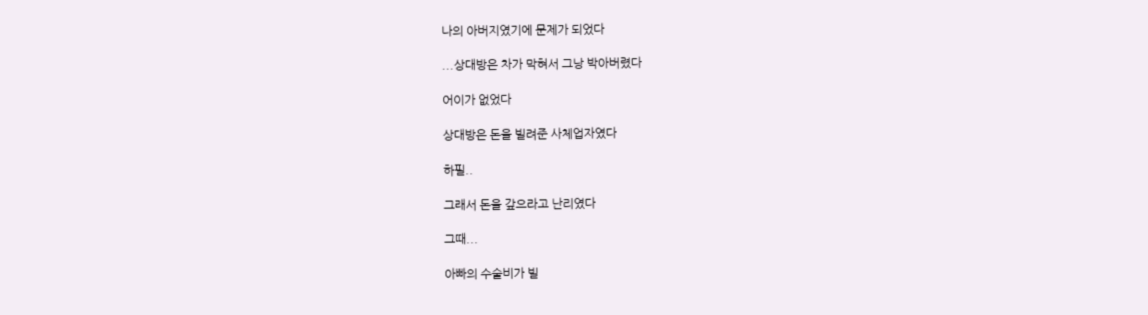나의 아버지였기에 문제가 되었다

...상대방은 차가 막혀서 그낭 박아버렸다

어이가 없었다

상대방은 돈을 빌려준 사체업자였다

하필..

그래서 돈을 갚으라고 난리였다

그때...

아빠의 수술비가 빌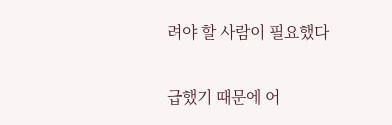려야 할 사람이 필요했다

급했기 때문에 어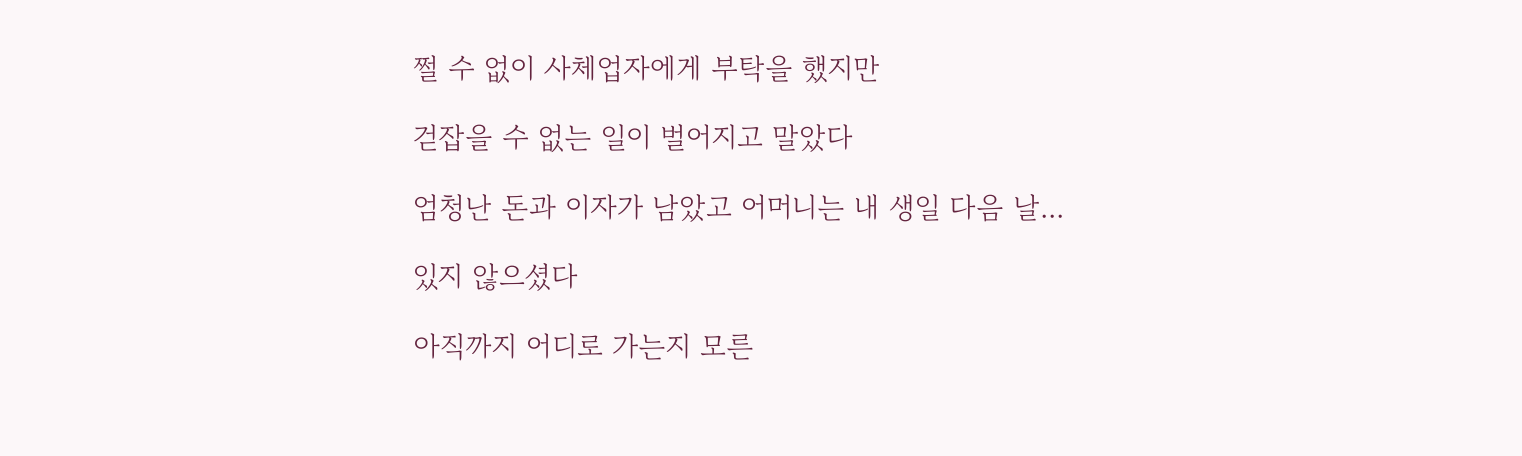쩔 수 없이 사체업자에게 부탁을 했지만

걷잡을 수 없는 일이 벌어지고 말았다

엄청난 돈과 이자가 남았고 어머니는 내 생일 다음 날...

있지 않으셨다

아직까지 어디로 가는지 모른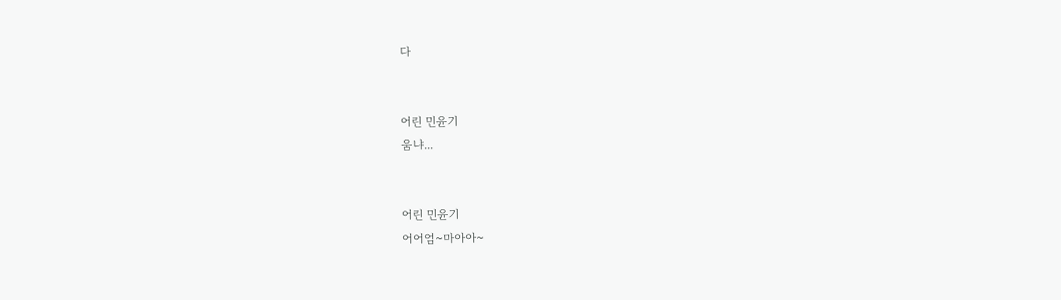다


어린 민윤기
움냐...


어린 민윤기
어어엄~마아아~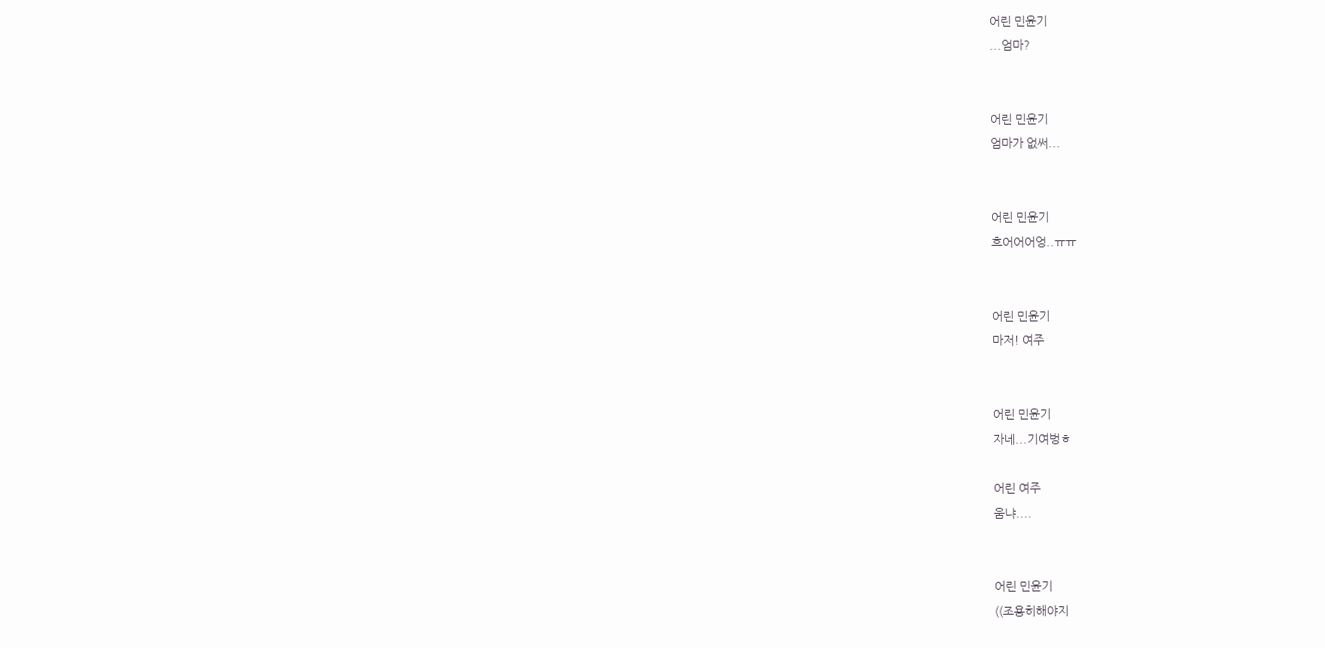어린 민윤기
...엄마?


어린 민윤기
엄마가 없써...


어린 민윤기
흐어어어엉..ㅠㅠ


어린 민윤기
마저! 여주


어린 민윤기
자네...기여벙ㅎ

어린 여주
움냐....


어린 민윤기
((조용히해야지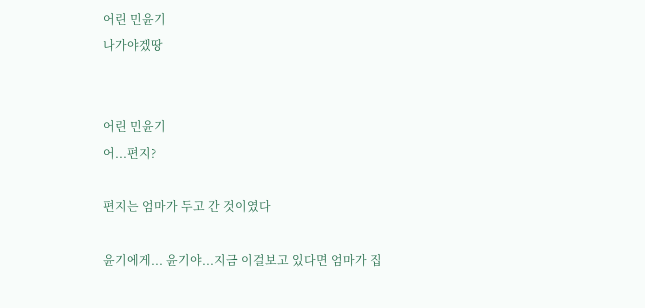어린 민윤기
나가야겠땅


어린 민윤기
어...편지?

편지는 엄마가 두고 간 것이였다

윤기에게... 윤기야...지금 이걸보고 있다면 엄마가 집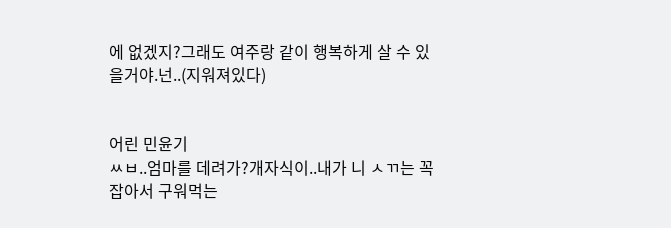에 없겠지?그래도 여주랑 같이 행복하게 살 수 있을거야.넌..(지워져있다)


어린 민윤기
ㅆㅂ..엄마를 데려가?개자식이..내가 니 ㅅㄲ는 꼭 잡아서 구워먹는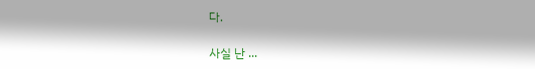다.

사실 난 ...